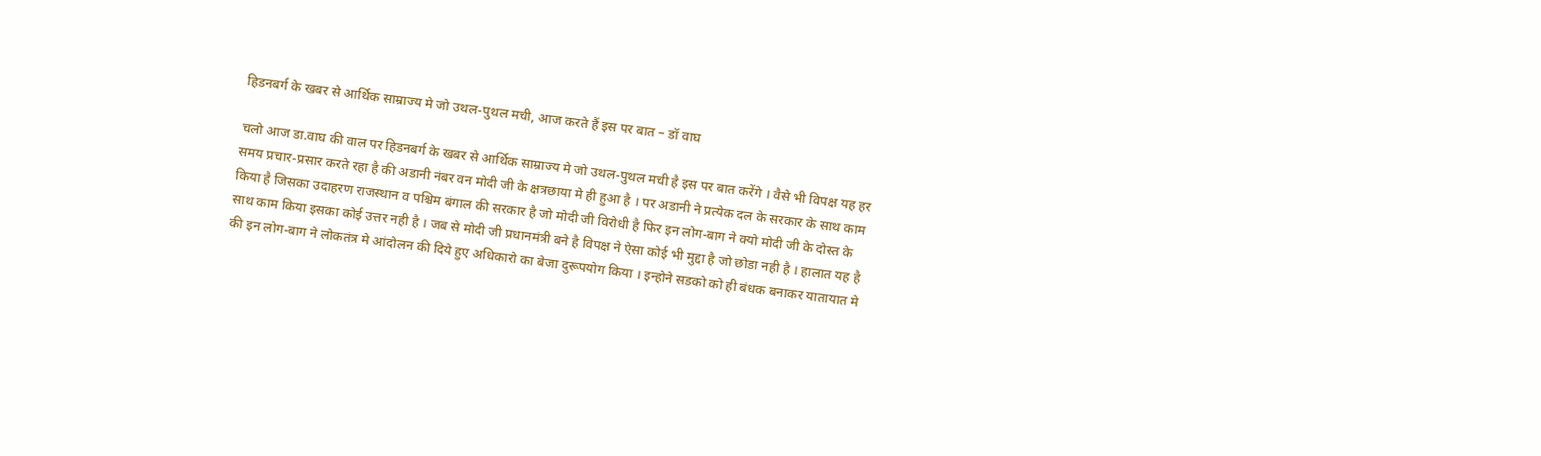हिडनबर्ग के खबर से आर्थिक साम्राज्य मे जो उथल-पुथल मची, आज करते हैं इस पर बात – डॉ वाघ

चलो आज डा.वाघ की वाल पर हिडनबर्ग के खबर से आर्थिक साम्राज्य मे जो उथल-पुथल मची है इस पर बात करेंगे । वैसे भी विपक्ष यह हर समय प्रचार-प्रसार करते रहा है की अडानी नंबर वन मोदी जी के क्षत्रछाया मे ही हुआ है । पर अडानी ने प्रत्येक दल के सरकार के साथ काम किया है जिसका उदाहरण राजस्थान व पश्चिम बंगाल की सरकार है जो मोदी जी विरोधी है फिर इन लोग-बाग ने क्यो मोदी जी के दोस्त के साथ काम किया इसका कोई उत्तर नही है । जब से मोदी जी प्रधानमंत्री बने है विपक्ष ने ऐसा कोई भी मुद्दा है जो छोडा नही है । हालात यह है की इन लोग-बाग ने लोकतंत्र मे आंदोलन की दिये हुए अधिकारो का बेजा दुरूपयोग किया । इन्होने सडको को ही बंधक बनाकर यातायात मे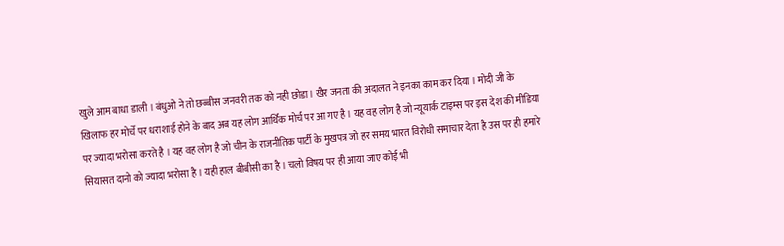खुले आम बाधा डाली । बंधुओ ने तो छब्बीस जनवरी तक को नही छोडा । खैर जनता की अदालत ने इनका काम कर दिया । मोदी जी के खिलाफ हर मोर्चे पर धराशाई होने के बाद अब यह लोग आर्थिक मोर्च पर आ गए है । यह वह लोग है जो न्यूयार्क टाइम्स पर इस देश की मीडिया पर ज्यादा भरोसा करते है । यह वह लोग है जो चीन के राजनीतिक पार्टी के मुखपत्र जो हर समय भारत विरोधी समाचार देता है उस पर ही हमारे सियासत दानो को ज्यादा भरोसा है । यही हाल बीबीसी का है । चलो विषय पर ही आया जाए कोई भी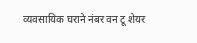व्यवसायिक घराने नंबर वन टू शेयर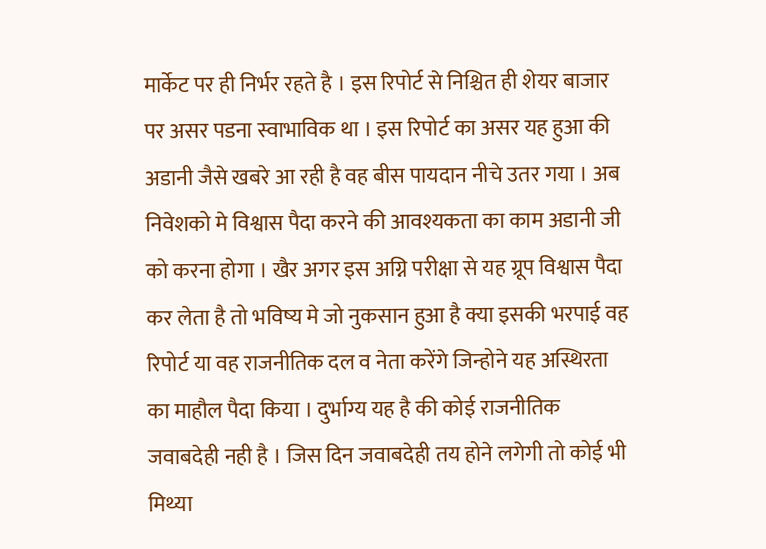मार्केट पर ही निर्भर रहते है । इस रिपोर्ट से निश्चित ही शेयर बाजार पर असर पडना स्वाभाविक था । इस रिपोर्ट का असर यह हुआ की अडानी जैसे खबरे आ रही है वह बीस पायदान नीचे उतर गया । अब निवेशको मे विश्वास पैदा करने की आवश्यकता का काम अडानी जी को करना होगा । खैर अगर इस अग्नि परीक्षा से यह ग्रूप विश्वास पैदा कर लेता है तो भविष्य मे जो नुकसान हुआ है क्या इसकी भरपाई वह रिपोर्ट या वह राजनीतिक दल व नेता करेंगे जिन्होने यह अस्थिरता का माहौल पैदा किया । दुर्भाग्य यह है की कोई राजनीतिक जवाबदेही नही है । जिस दिन जवाबदेही तय होने लगेगी तो कोई भी मिथ्या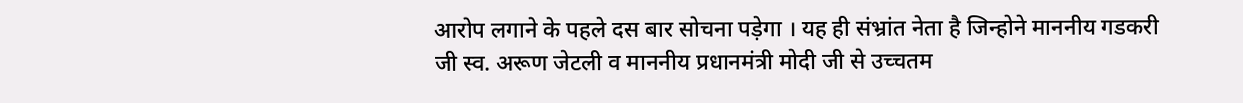आरोप लगाने के पहले दस बार सोचना पड़ेगा । यह ही संभ्रांत नेता है जिन्होने माननीय गडकरी जी स्व. अरूण जेटली व माननीय प्रधानमंत्री मोदी जी से उच्चतम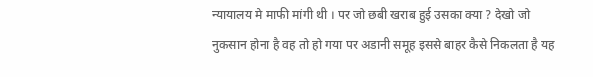न्यायालय मे माफी मांगी थी । पर जो छबी खराब हुई उसका क्या ? देखो जो नुकसान होना है वह तो हो गया पर अडानी समूह इससे बाहर कैसे निकलता है यह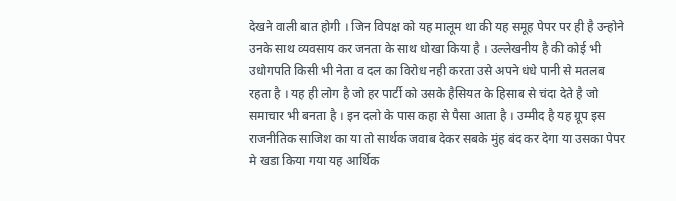देखने वाली बात होगी । जिन विपक्ष को यह मालूम था की यह समूह पेपर पर ही है उन्होने उनके साथ व्यवसाय कर जनता के साथ धोखा किया है । उल्लेखनीय है की कोई भी उधोगपति किसी भी नेता व दल का विरोध नही करता उसे अपने धंधे पानी से मतलब रहता है । यह ही लोग है जो हर पार्टी को उसके हैसियत के हिसाब से चंदा देते है जो समाचार भी बनता है । इन दलो के पास कहा से पैसा आता है । उम्मीद है यह ग्रूप इस राजनीतिक साजिश का या तो सार्थक जवाब देकर सबके मुंह बंद कर देगा या उसका पेपर मे खडा किया गया यह आर्थिक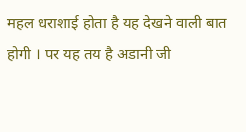महल धराशाई होता है यह देखने वाली बात होगी । पर यह तय है अडानी जी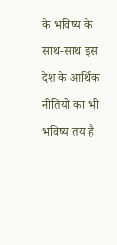के भविष्य के साथ-साथ इस देश के आर्थिक नीतियो का भी भविष्य तय है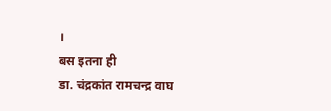।
बस इतना ही
डा. चंद्रकांत रामचन्द्र वाघ